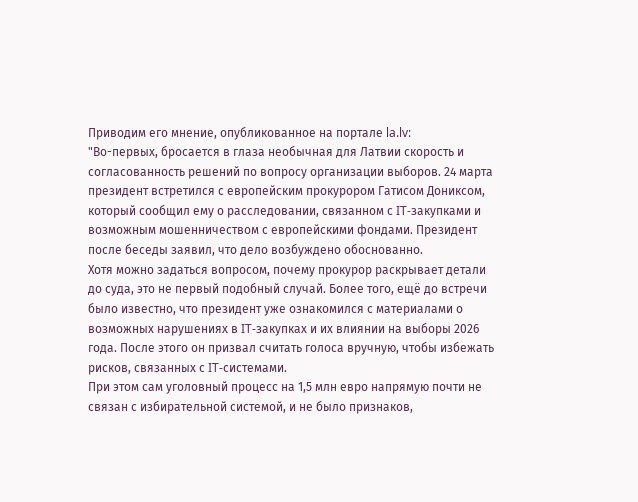Приводим его мнение, опубликованное на портале la.lv:
"Во-первых, бросается в глаза необычная для Латвии скорость и согласованность решений по вопросу организации выборов. 24 марта президент встретился с европейским прокурором Гатисом Дониксом, который сообщил ему о расследовании, связанном с IT-закупками и возможным мошенничеством с европейскими фондами. Президент после беседы заявил, что дело возбуждено обоснованно.
Хотя можно задаться вопросом, почему прокурор раскрывает детали до суда, это не первый подобный случай. Более того, ещё до встречи было известно, что президент уже ознакомился с материалами о возможных нарушениях в IT-закупках и их влиянии на выборы 2026 года. После этого он призвал считать голоса вручную, чтобы избежать рисков, связанных с IT-системами.
При этом сам уголовный процесс на 1,5 млн евро напрямую почти не связан с избирательной системой, и не было признаков,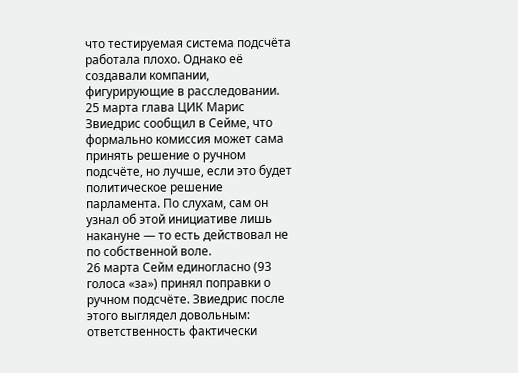что тестируемая система подсчёта работала плохо. Однако её создавали компании, фигурирующие в расследовании.
25 марта глава ЦИК Марис Звиедрис сообщил в Сейме, что формально комиссия может сама принять решение о ручном подсчёте, но лучше, если это будет политическое решение парламента. По слухам, сам он узнал об этой инициативе лишь накануне — то есть действовал не по собственной воле.
26 марта Сейм единогласно (93 голоса «за») принял поправки о ручном подсчёте. Звиедрис после этого выглядел довольным: ответственность фактически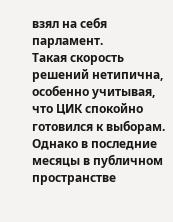взял на себя парламент.
Такая скорость решений нетипична, особенно учитывая, что ЦИК спокойно готовился к выборам. Однако в последние месяцы в публичном пространстве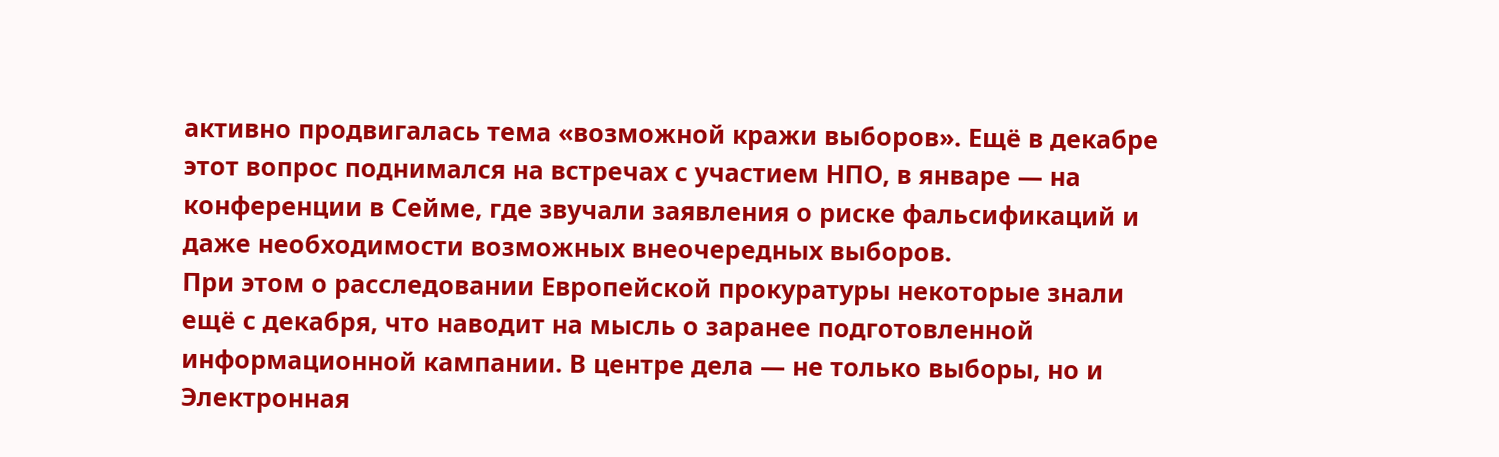активно продвигалась тема «возможной кражи выборов». Ещё в декабре этот вопрос поднимался на встречах с участием НПО, в январе — на конференции в Сейме, где звучали заявления о риске фальсификаций и даже необходимости возможных внеочередных выборов.
При этом о расследовании Европейской прокуратуры некоторые знали ещё с декабря, что наводит на мысль о заранее подготовленной информационной кампании. В центре дела — не только выборы, но и Электронная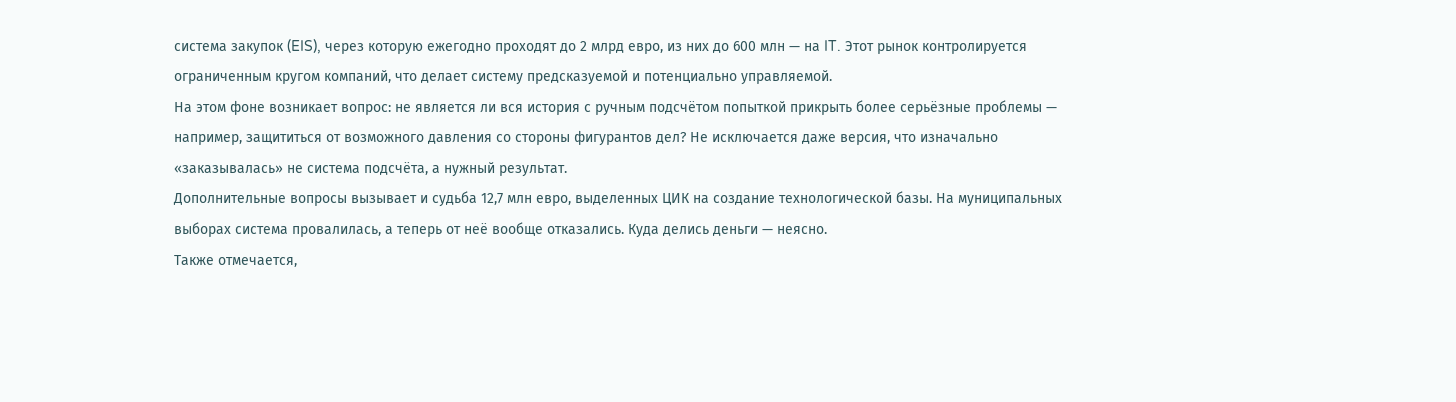система закупок (EIS), через которую ежегодно проходят до 2 млрд евро, из них до 600 млн — на IT. Этот рынок контролируется ограниченным кругом компаний, что делает систему предсказуемой и потенциально управляемой.
На этом фоне возникает вопрос: не является ли вся история с ручным подсчётом попыткой прикрыть более серьёзные проблемы — например, защититься от возможного давления со стороны фигурантов дел? Не исключается даже версия, что изначально «заказывалась» не система подсчёта, а нужный результат.
Дополнительные вопросы вызывает и судьба 12,7 млн евро, выделенных ЦИК на создание технологической базы. На муниципальных выборах система провалилась, а теперь от неё вообще отказались. Куда делись деньги — неясно.
Также отмечается,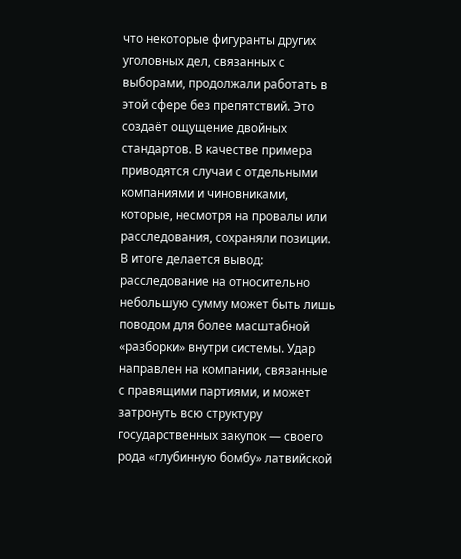что некоторые фигуранты других уголовных дел, связанных с выборами, продолжали работать в этой сфере без препятствий. Это создаёт ощущение двойных стандартов. В качестве примера приводятся случаи с отдельными компаниями и чиновниками, которые, несмотря на провалы или расследования, сохраняли позиции.
В итоге делается вывод: расследование на относительно небольшую сумму может быть лишь поводом для более масштабной «разборки» внутри системы. Удар направлен на компании, связанные с правящими партиями, и может затронуть всю структуру государственных закупок — своего рода «глубинную бомбу» латвийской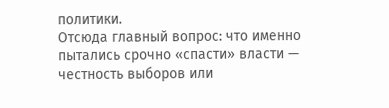политики.
Отсюда главный вопрос: что именно пытались срочно «спасти» власти — честность выборов или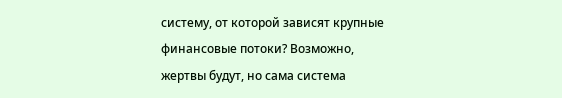систему, от которой зависят крупные финансовые потоки? Возможно, жертвы будут, но сама система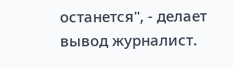останется", - делает вывод журналист.